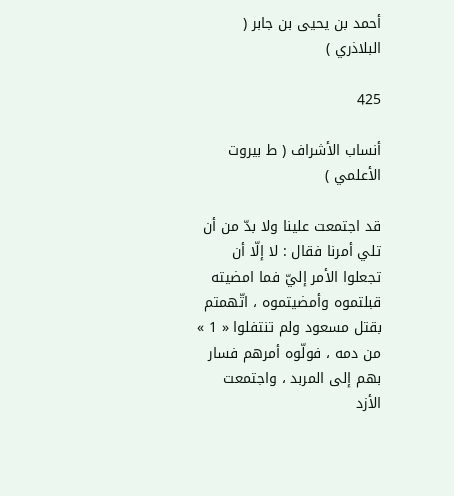أحمد بن يحيى بن جابر ( البلاذري )

425

أنساب الأشراف ( ط بيروت الأعلمي )

قد اجتمعت علينا ولا بدّ من أن تلي أمرنا فقال : لا إلّا أن تجعلوا الأمر إليّ فما امضيته قبلتموه وأمضيتموه ، اتّهمتم بقتل مسعود ولم تنتفلوا « 1 » من دمه ، فولّوه أمرهم فسار بهم إلى المربد ، واجتمعت الأزد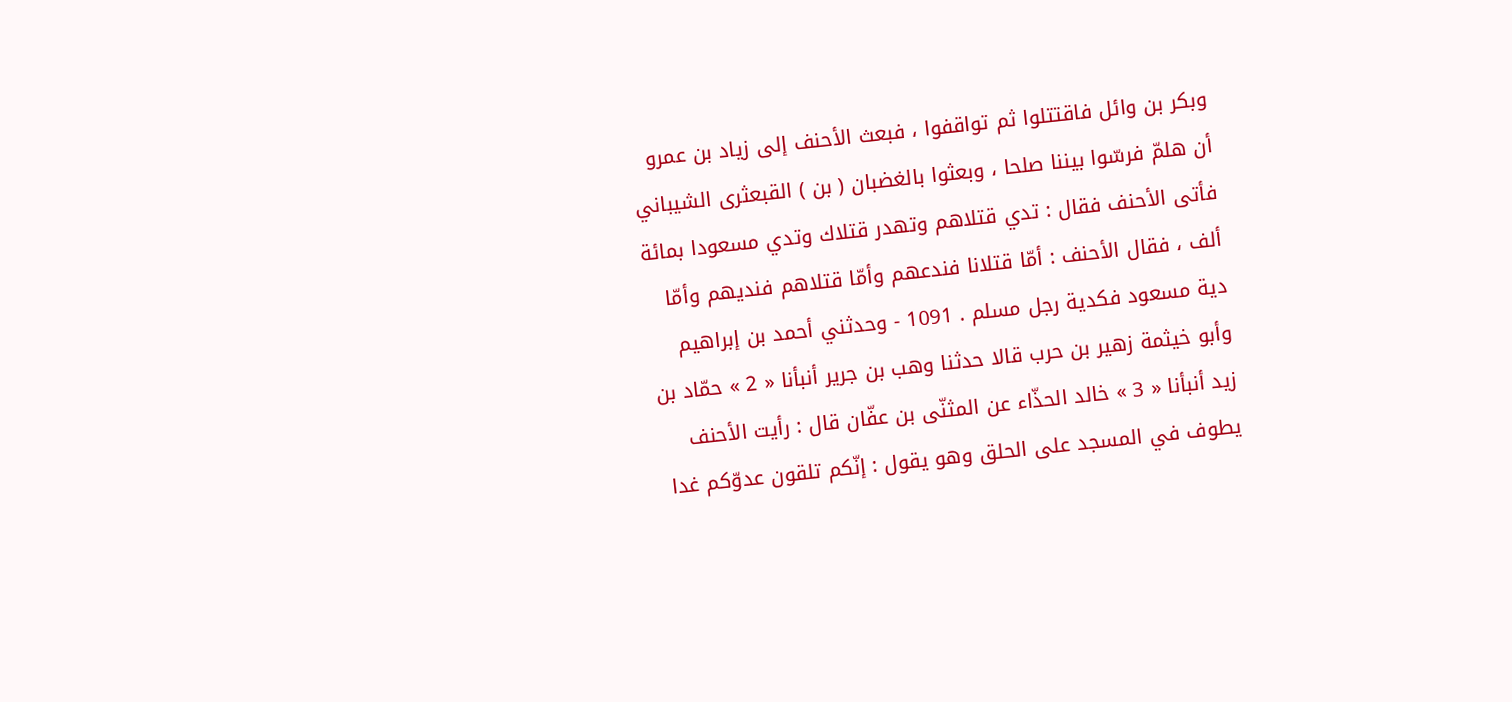وبكر بن وائل فاقتتلوا ثم تواقفوا ، فبعث الأحنف إلى زياد بن عمرو أن هلمّ فرسّوا بيننا صلحا ، وبعثوا بالغضبان ( بن ) القبعثرى الشيباني فأتى الأحنف فقال : تدي قتلاهم وتهدر قتلاك وتدي مسعودا بمائة ألف ، فقال الأحنف : أمّا قتلانا فندعهم وأمّا قتلاهم فنديهم وأمّا دية مسعود فكدية رجل مسلم . 1091 - وحدثني أحمد بن إبراهيم وأبو خيثمة زهير بن حرب قالا حدثنا وهب بن جرير أنبأنا « 2 » حمّاد بن زيد أنبأنا « 3 » خالد الحذّاء عن المثنّى بن عفّان قال : رأيت الأحنف يطوف في المسجد على الحلق وهو يقول : إنّكم تلقون عدوّكم غدا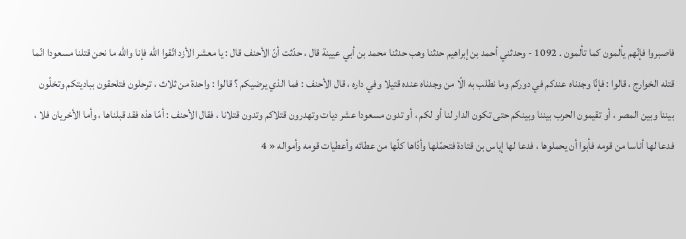فاصبروا فإنّهم يألمون كما تألمون . 1092 - وحدثني أحمد بن إبراهيم حدثنا وهب حدثنا محمد بن أبي عيينة قال ، حدّثت أنّ الأحنف قال : يا معشر الأزد اتّقوا اللّه فإنا واللّه ما نحن قتلنا مسعودا انّما قتله الخوارج ، قالوا : فإنّا وجدناه عندكم في دوركم وما نطلب به الّا من وجدناه عنده قتيلا وفي داره ، قال الأحنف : فما الذي يرضيكم ؟ قالوا : واحدة من ثلاث ، ترحلون فتلحقون بباديتكم وتخلّون بيننا وبين المصر ، أو تقيمون الحرب بيننا وبينكم حتى تكون الدار لنا أو لكم ، أو تدون مسعودا عشر ديات وتهدرون قتلاكم وتدون قتلانا ، فقال الأحنف : أمّا هذه فقد قبلناها ، وأما الأخريان فلا ، فدعا لها أناسا من قومه فأبوا أن يحملوها ، فدعا لها إياس بن قتادة فتحمّلها وأدّاها كلّها من عطائه وأعطيات قومه وأمواله « 4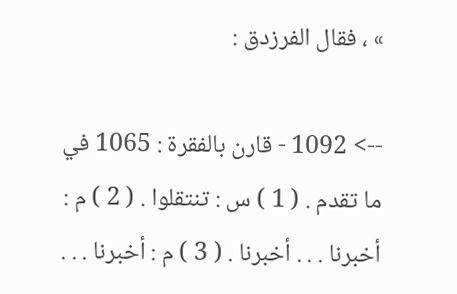» ، فقال الفرزدق :

--> 1092 - قارن بالفقرة : 1065 في ما تقدم . ( 1 ) س : تنتقلوا . ( 2 ) م : أخبرنا . . . أخبرنا . ( 3 ) م : أخبرنا . . .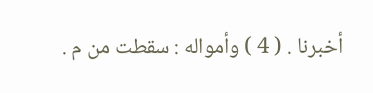أخبرنا . ( 4 ) وأمواله : سقطت من م .